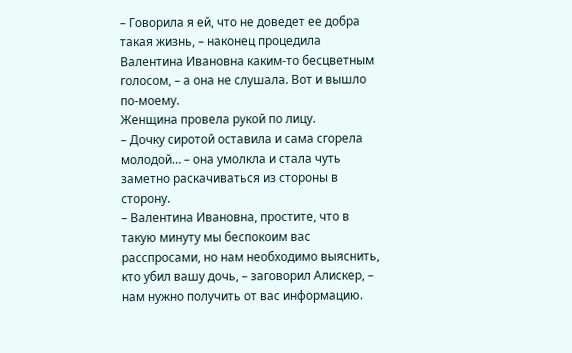– Говорила я ей, что не доведет ее добра такая жизнь, – наконец процедила Валентина Ивановна каким-то бесцветным голосом, – а она не слушала. Вот и вышло по-моему.
Женщина провела рукой по лицу.
– Дочку сиротой оставила и сама сгорела молодой… – она умолкла и стала чуть заметно раскачиваться из стороны в сторону.
– Валентина Ивановна, простите, что в такую минуту мы беспокоим вас расспросами, но нам необходимо выяснить, кто убил вашу дочь, – заговорил Алискер, – нам нужно получить от вас информацию.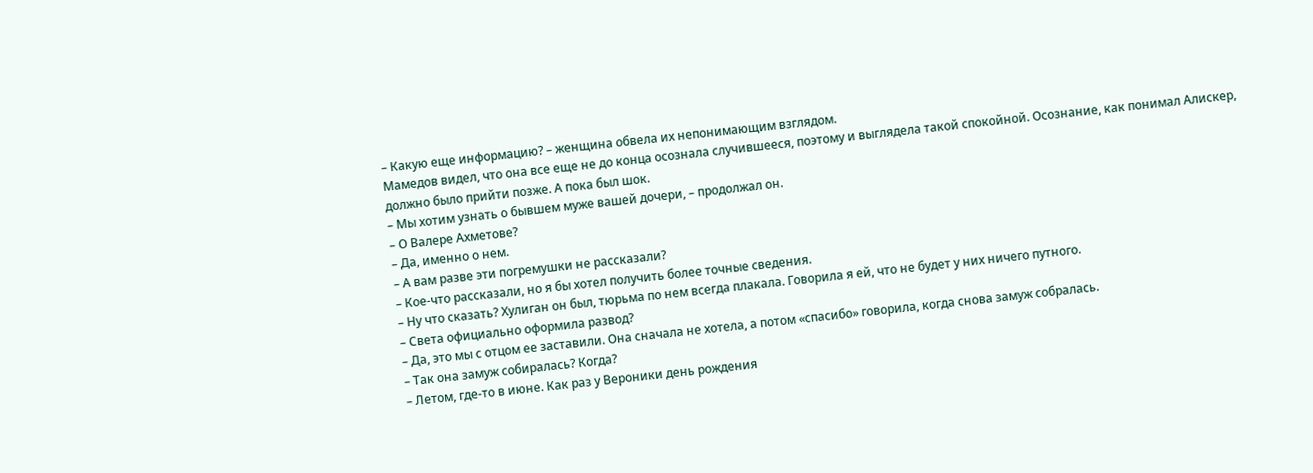– Какую еще информацию? – женщина обвела их непонимающим взглядом.
Мамедов видел, что она все еще не до конца осознала случившееся, поэтому и выглядела такой спокойной. Осознание, как понимал Алискер, должно было прийти позже. А пока был шок.
– Мы хотим узнать о бывшем муже вашей дочери, – продолжал он.
– О Валере Ахметове?
– Да, именно о нем.
– А вам разве эти погремушки не рассказали?
– Кое-что рассказали, но я бы хотел получить более точные сведения.
– Ну что сказать? Хулиган он был, тюрьма по нем всегда плакала. Говорила я ей, что не будет у них ничего путного.
– Света официально оформила развод?
– Да, это мы с отцом ее заставили. Она сначала не хотела, а потом «спасибо» говорила, когда снова замуж собралась.
– Так она замуж собиралась? Когда?
– Летом, где-то в июне. Как раз у Вероники день рождения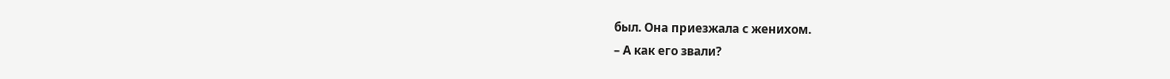был. Она приезжала с женихом.
– А как его звали?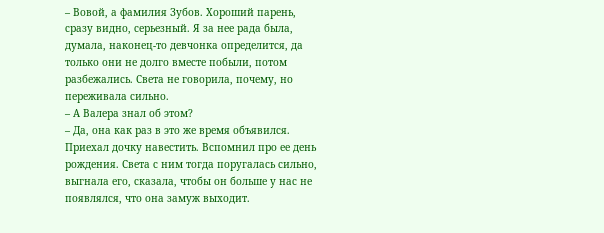– Вовой, а фамилия Зубов. Хороший парень, сразу видно, серьезный. Я за нее рада была, думала, наконец-то девчонка определится, да только они не долго вместе побыли, потом разбежались. Света не говорила, почему, но переживала сильно.
– А Валера знал об этом?
– Да, она как раз в это же время объявился. Приехал дочку навестить. Вспомнил про ее день рождения. Света с ним тогда поругалась сильно, выгнала его, сказала, чтобы он больше у нас не появлялся, что она замуж выходит.